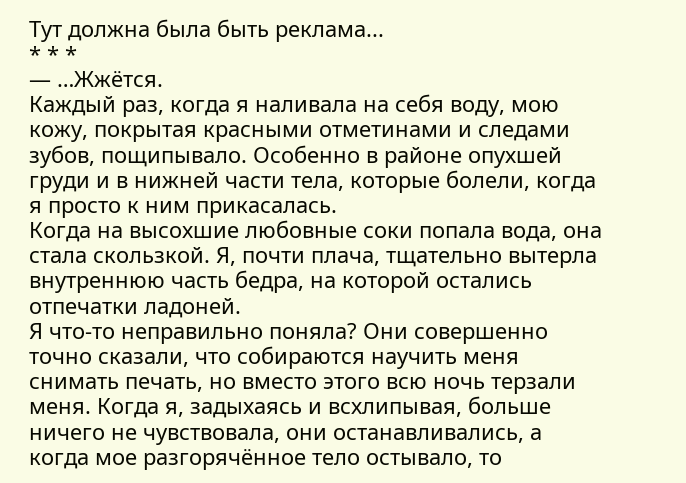Тут должна была быть реклама...
* * *
― …Жжётся.
Каждый раз, когда я наливала на себя воду, мою кожу, покрытая красными отметинами и следами зубов, пощипывало. Особенно в районе опухшей груди и в нижней части тела, которые болели, когда я просто к ним прикасалась.
Когда на высохшие любовные соки попала вода, она стала скользкой. Я, почти плача, тщательно вытерла внутреннюю часть бедра, на которой остались отпечатки ладоней.
Я что-то неправильно поняла? Они совершенно точно сказали, что собираются научить меня снимать печать, но вместо этого всю ночь терзали меня. Когда я, задыхаясь и всхлипывая, больше ничего не чувствовала, они останавливались, а когда мое разгорячённое тело остывало, то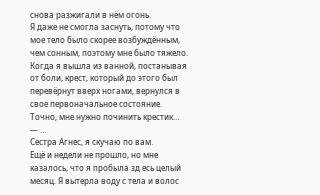снова разжигали в нём огонь.
Я даже не смогла заснуть, потому что мое тело было скорее возбуждённым, чем сонным, поэтому мне было тяжело. Когда я вышла из ванной, постанывая от боли, крест, который до этого был перевёрнут вверх ногами, вернулся в свое первоначальное состояние.
Точно, мне нужно починить крестик…
― …
Сестра Агнес, я скучаю по вам.
Ещё и недели не прошло, но мне казалось, что я пробыла зд есь целый месяц. Я вытерла воду с тела и волос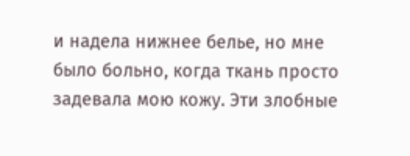и надела нижнее белье, но мне было больно, когда ткань просто задевала мою кожу. Эти злобные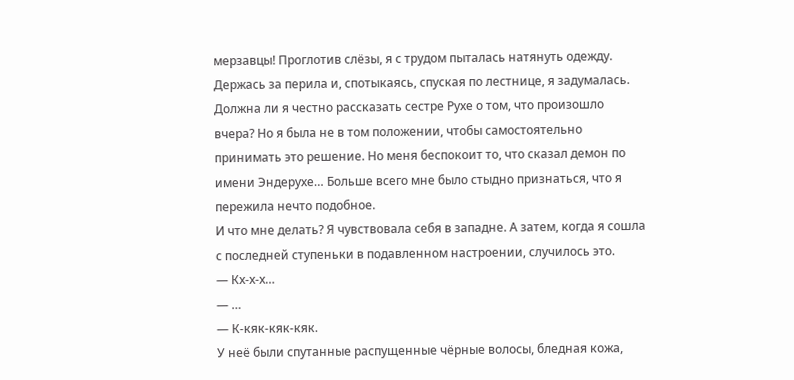мерзавцы! Проглотив слёзы, я с трудом пыталась натянуть одежду.
Держась за перила и, спотыкаясь, спуская по лестнице, я задумалась. Должна ли я честно рассказать сестре Рухе о том, что произошло вчера? Но я была не в том положении, чтобы самостоятельно принимать это решение. Но меня беспокоит то, что сказал демон по имени Эндерухе… Больше всего мне было стыдно признаться, что я пережила нечто подобное.
И что мне делать? Я чувствовала себя в западне. А затем, когда я сошла с последней ступеньки в подавленном настроении, случилось это.
― Кх-х-х…
― …
― К-кяк-кяк-кяк.
У неё были спутанные распущенные чёрные волосы, бледная кожа,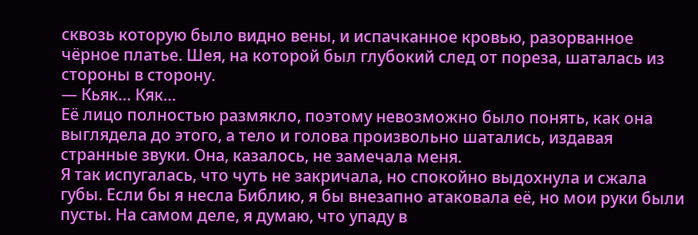сквозь которую было видно вены, и испачканное кровью, разорванное чёрное платье. Шея, на которой был глубокий след от пореза, шаталась из стороны в сторону.
― Кьяк… Кяк…
Её лицо полностью размякло, поэтому невозможно было понять, как она выглядела до этого, а тело и голова произвольно шатались, издавая странные звуки. Она, казалось, не замечала меня.
Я так испугалась, что чуть не закричала, но спокойно выдохнула и сжала губы. Если бы я несла Библию, я бы внезапно атаковала её, но мои руки были пусты. На самом деле, я думаю, что упаду в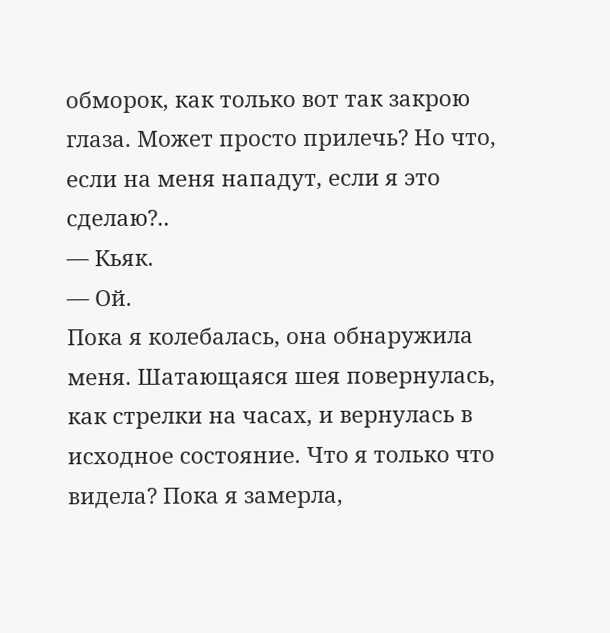обморок, как только вот так закрою глаза. Может просто прилечь? Но что, если на меня нападут, если я это сделаю?..
― Кьяк.
― Ой.
Пока я колебалась, она обнаружила меня. Шатающаяся шея повернулась, как стрелки на часах, и вернулась в исходное состояние. Что я только что видела? Пока я замерла,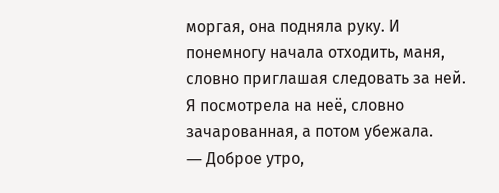моргая, она подняла руку. И понемногу начала отходить, маня, словно приглашая следовать за ней. Я посмотрела на неё, словно зачарованная, а потом убежала.
― Доброе утро,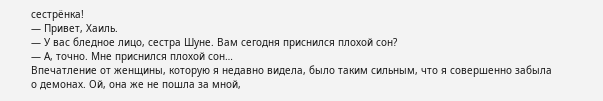сестрёнка!
― Привет, Хаиль.
― У вас бледное лицо, сестра Шуне. Вам сегодня приснился плохой сон?
― А, точно. Мне приснился плохой сон…
Впечатление от женщины, которую я недавно видела, было таким сильным, что я совершенно забыла о демонах. Ой, она же не пошла за мной,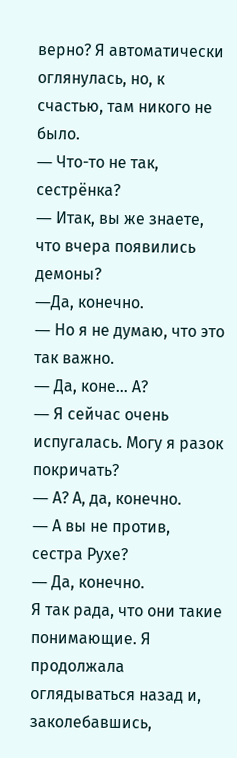верно? Я автоматически оглянулась, но, к счастью, там никого не было.
― Что-то не так, сестрёнка?
― Итак, вы же знаете, что вчера появились демоны?
―Да, конечно.
― Но я не думаю, что это так важно.
― Да, коне… А?
― Я сейчас очень испугалась. Могу я разок покричать?
― А? А, да, конечно.
― А вы не против, сестра Рухе?
― Да, конечно.
Я так рада, что они такие понимающие. Я продолжала оглядываться назад и, заколебавшись,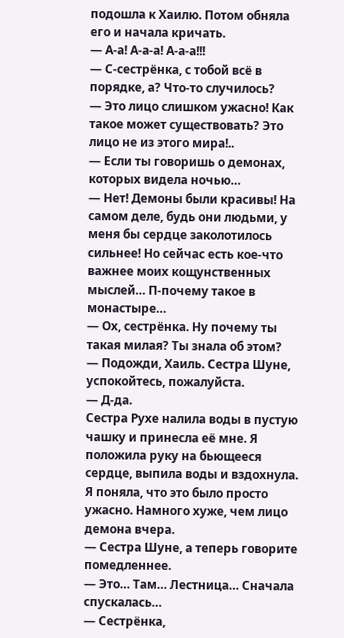подошла к Хаилю. Потом обняла его и начала кричать.
― А-а! А-а-а! А-а-а!!!
― С-сестрёнка, с тобой всё в порядке, а? Что-то случилось?
― Это лицо слишком ужасно! Как такое может существовать? Это лицо не из этого мира!..
― Если ты говоришь о демонах, которых видела ночью…
― Нет! Демоны были красивы! На самом деле, будь они людьми, у меня бы сердце заколотилось сильнее! Но сейчас есть кое-что важнее моих кощунственных мыслей… П-почему такое в монастыре…
― Ох, сестрёнка. Ну почему ты такая милая? Ты знала об этом?
― Подожди, Хаиль. Сестра Шуне, успокойтесь, пожалуйста.
― Д-да.
Сестра Рухе налила воды в пустую чашку и принесла её мне. Я положила руку на бьющееся сердце, выпила воды и вздохнула. Я поняла, что это было просто ужасно. Намного хуже, чем лицо демона вчера.
― Сестра Шуне, а теперь говорите помедленнее.
― Это… Там… Лестница… Сначала спускалась…
― Сестрёнка,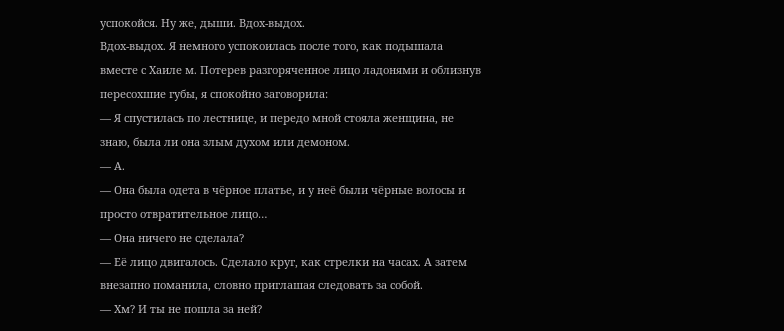успокойся. Ну же, дыши. Вдох-выдох.
Вдох-выдох. Я немного успокоилась после того, как подышала вместе с Хаиле м. Потерев разгоряченное лицо ладонями и облизнув пересохшие губы, я спокойно заговорила:
― Я спустилась по лестнице, и передо мной стояла женщина, не знаю, была ли она злым духом или демоном.
― А.
― Она была одета в чёрное платье, и у неё были чёрные волосы и просто отвратительное лицо…
― Она ничего не сделала?
― Её лицо двигалось. Сделало круг, как стрелки на часах. А затем внезапно поманила, словно приглашая следовать за собой.
― Хм? И ты не пошла за ней?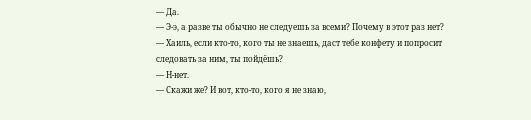― Да.
― Э-э, а разве ты обычно не следуешь за всеми? Почему в этот раз нет?
― Хаиль, если кто-то, кого ты не знаешь, даст тебе конфету и попросит следовать за ним, ты пойдёшь?
― Н-нет.
― Скажи же? И вот, кто-то, кого я не знаю,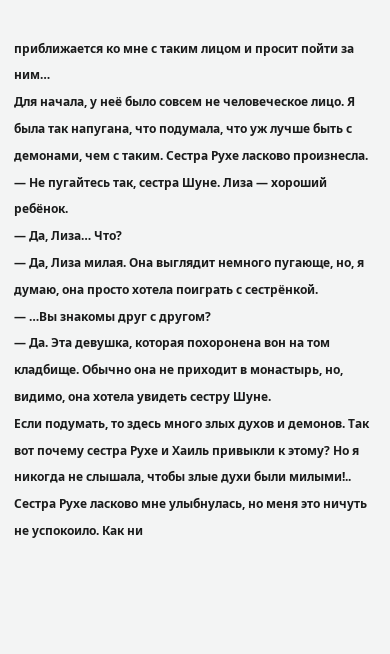приближается ко мне с таким лицом и просит пойти за ним…
Для начала, у неё было совсем не человеческое лицо. Я была так напугана, что подумала, что уж лучше быть с демонами, чем с таким. Сестра Рухе ласково произнесла.
― Не пугайтесь так, сестра Шуне. Лиза ― хороший ребёнок.
― Да, Лиза… Что?
― Да, Лиза милая. Она выглядит немного пугающе, но, я думаю, она просто хотела поиграть с сестрёнкой.
― …Вы знакомы друг с другом?
― Да. Эта девушка, которая похоронена вон на том кладбище. Обычно она не приходит в монастырь, но, видимо, она хотела увидеть сестру Шуне.
Если подумать, то здесь много злых духов и демонов. Так вот почему сестра Рухе и Хаиль привыкли к этому? Но я никогда не слышала, чтобы злые духи были милыми!..
Сестра Рухе ласково мне улыбнулась, но меня это ничуть не успокоило. Как ни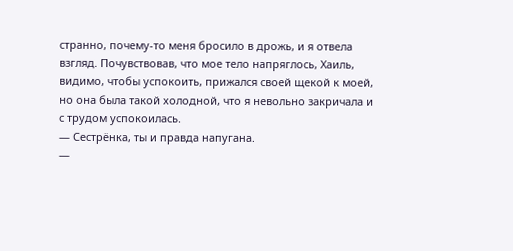странно, почему-то меня бросило в дрожь, и я отвела взгляд. Почувствовав, что мое тело напряглось, Хаиль, видимо, чтобы успокоить, прижался своей щекой к моей, но она была такой холодной, что я невольно закричала и с трудом успокоилась.
― Сестрёнка, ты и правда напугана.
―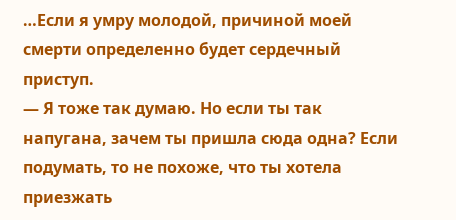…Если я умру молодой, причиной моей смерти определенно будет сердечный приступ.
― Я тоже так думаю. Но если ты так напугана, зачем ты пришла сюда одна? Если подумать, то не похоже, что ты хотела приезжать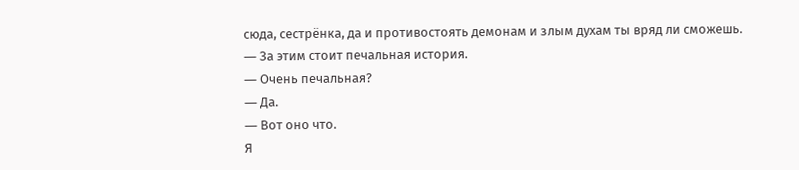сюда, сестрёнка, да и противостоять демонам и злым духам ты вряд ли сможешь.
― За этим стоит печальная история.
― Очень печальная?
― Да.
― Вот оно что.
Я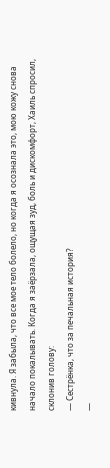кивнула. Я забыла, что все мое тело болело, но когда я осознала это, мою кожу снова начало покалывать. Когда я заёрзала, ощущая зуд, боль и дискомфорт, Хаиль спросил, склонив голову:
― Сестрёнка, что за печальная история?
―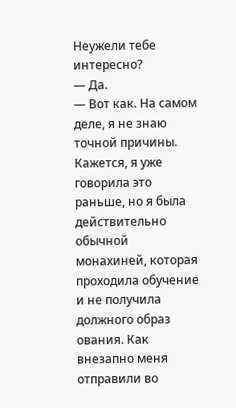Неужели тебе интересно?
― Да.
― Вот как. На самом деле, я не знаю точной причины. Кажется, я уже говорила это раньше, но я была действительно обычной монахиней, которая проходила обучение и не получила должного образ ования. Как внезапно меня отправили во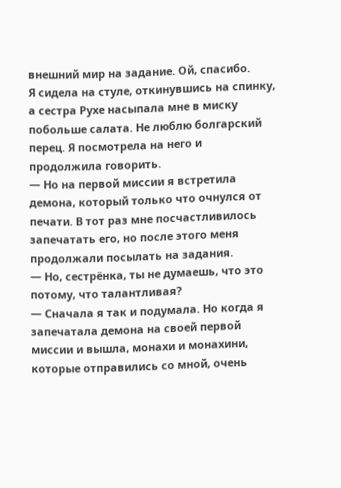внешний мир на задание. Ой, спасибо.
Я сидела на стуле, откинувшись на спинку, а сестра Рухе насыпала мне в миску побольше салата. Не люблю болгарский перец. Я посмотрела на него и продолжила говорить.
― Но на первой миссии я встретила демона, который только что очнулся от печати. В тот раз мне посчастливилось запечатать его, но после этого меня продолжали посылать на задания.
― Но, сестрёнка, ты не думаешь, что это потому, что талантливая?
― Сначала я так и подумала. Но когда я запечатала демона на своей первой миссии и вышла, монахи и монахини, которые отправились со мной, очень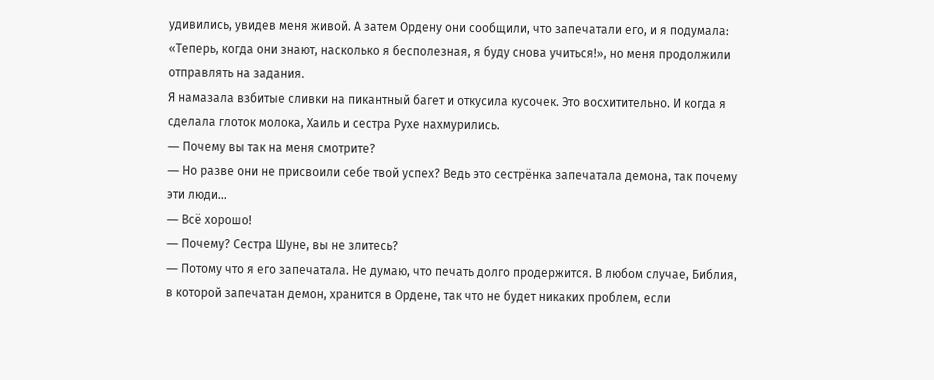удивились, увидев меня живой. А затем Ордену они сообщили, что запечатали его, и я подумала: «Теперь, когда они знают, насколько я бесполезная, я буду снова учиться!», но меня продолжили отправлять на задания.
Я намазала взбитые сливки на пикантный багет и откусила кусочек. Это восхитительно. И когда я сделала глоток молока, Хаиль и сестра Рухе нахмурились.
― Почему вы так на меня смотрите?
― Но разве они не присвоили себе твой успех? Ведь это сестрёнка запечатала демона, так почему эти люди…
― Всё хорошо!
― Почему? Сестра Шуне, вы не злитесь?
― Потому что я его запечатала. Не думаю, что печать долго продержится. В любом случае, Библия, в которой запечатан демон, хранится в Ордене, так что не будет никаких проблем, если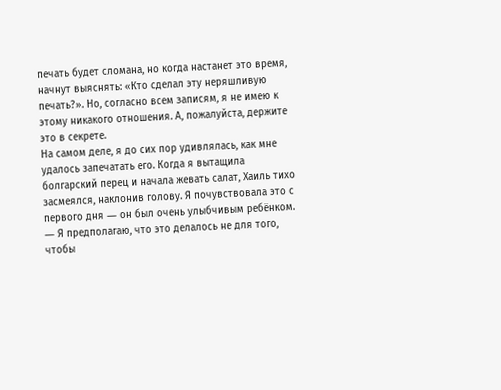печать будет сломана, но когда настанет это время, начнут выяснять: «Кто сделал эту неряшливую печать?». Но, согласно всем записям, я не имею к этому никакого отношения. А, пожалуйста, держите это в секрете.
На самом деле, я до сих пор удивлялась, как мне удалось запечатать его. Когда я вытащила болгарский перец и начала жевать салат, Хаиль тихо засмеялся, наклонив голову. Я почувствовала это с первого дня ― он был очень улыбчивым ребёнком.
― Я предполагаю, что это делалось не для того, чтобы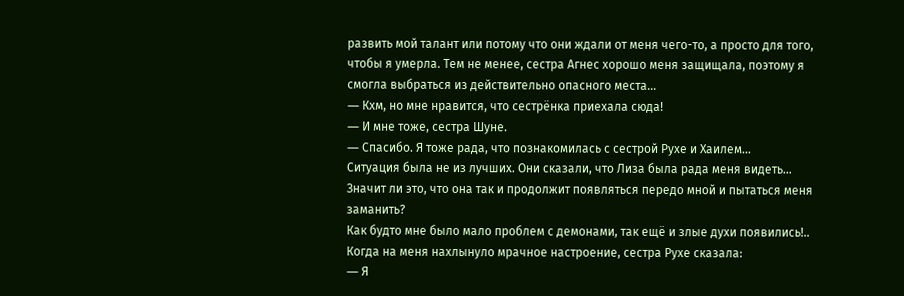развить мой талант или потому что они ждали от меня чего-то, а просто для того, чтобы я умерла. Тем не менее, сестра Агнес хорошо меня защищала, поэтому я смогла выбраться из действительно опасного места…
― Кхм, но мне нравится, что сестрёнка приехала сюда!
― И мне тоже, сестра Шуне.
― Спасибо. Я тоже рада, что познакомилась с сестрой Рухе и Хаилем…
Ситуация была не из лучших. Они сказали, что Лиза была рада меня видеть… Значит ли это, что она так и продолжит появляться передо мной и пытаться меня заманить?
Как будто мне было мало проблем с демонами, так ещё и злые духи появились!..
Когда на меня нахлынуло мрачное настроение, сестра Рухе сказала:
― Я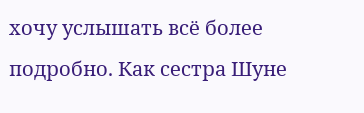хочу услышать всё более подробно. Как сестра Шуне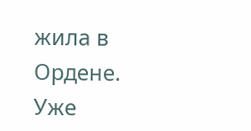жила в Ордене.
Уже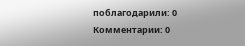поблагодарили: 0
Комментарии: 0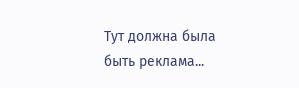Тут должна была быть реклама...